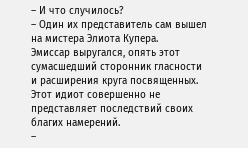– И что случилось?
– Один их представитель сам вышел на мистера Элиота Купера.
Эмиссар выругался, опять этот сумасшедший сторонник гласности и расширения круга посвященных. Этот идиот совершенно не представляет последствий своих благих намерений.
–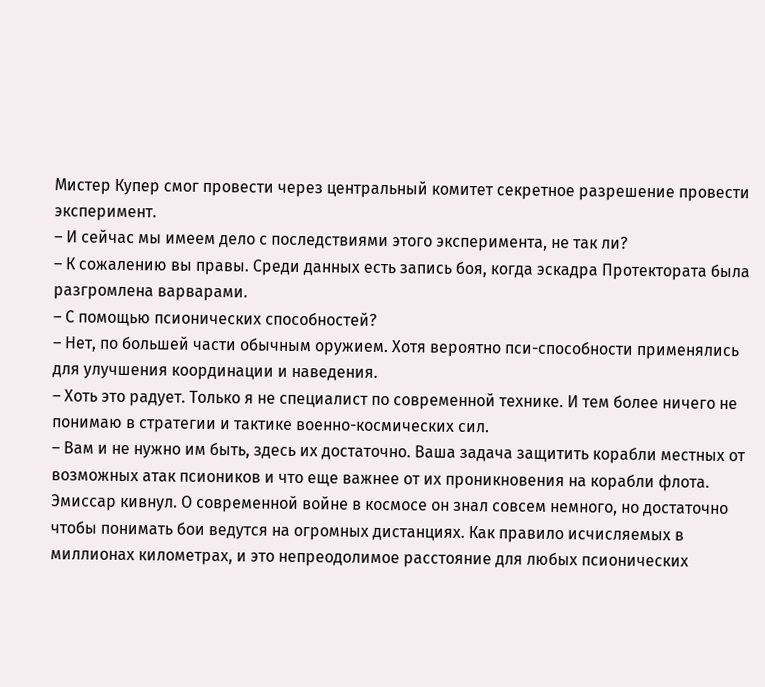Мистер Купер смог провести через центральный комитет секретное разрешение провести эксперимент.
– И сейчас мы имеем дело с последствиями этого эксперимента, не так ли?
– К сожалению вы правы. Среди данных есть запись боя, когда эскадра Протектората была разгромлена варварами.
– С помощью псионических способностей?
– Нет, по большей части обычным оружием. Хотя вероятно пси-способности применялись для улучшения координации и наведения.
– Хоть это радует. Только я не специалист по современной технике. И тем более ничего не понимаю в стратегии и тактике военно-космических сил.
– Вам и не нужно им быть, здесь их достаточно. Ваша задача защитить корабли местных от возможных атак псиоников и что еще важнее от их проникновения на корабли флота.
Эмиссар кивнул. О современной войне в космосе он знал совсем немного, но достаточно чтобы понимать бои ведутся на огромных дистанциях. Как правило исчисляемых в миллионах километрах, и это непреодолимое расстояние для любых псионических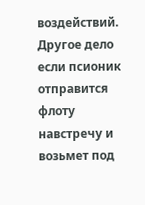воздействий. Другое дело если псионик отправится флоту навстречу и возьмет под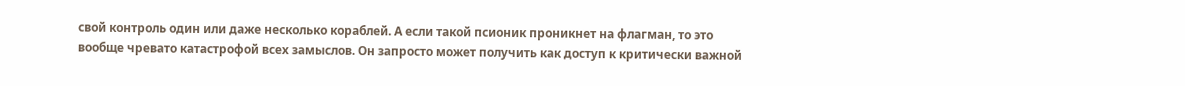свой контроль один или даже несколько кораблей. А если такой псионик проникнет на флагман, то это вообще чревато катастрофой всех замыслов. Он запросто может получить как доступ к критически важной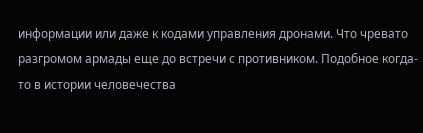информации или даже к кодами управления дронами. Что чревато разгромом армады еще до встречи с противником. Подобное когда-то в истории человечества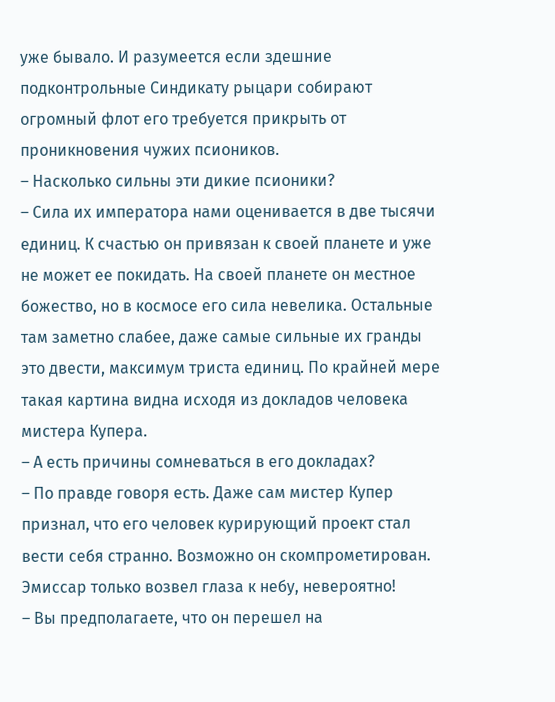уже бывало. И разумеется если здешние подконтрольные Синдикату рыцари собирают огромный флот его требуется прикрыть от проникновения чужих псиоников.
– Насколько сильны эти дикие псионики?
– Сила их императора нами оценивается в две тысячи единиц. К счастью он привязан к своей планете и уже не может ее покидать. На своей планете он местное божество, но в космосе его сила невелика. Остальные там заметно слабее, даже самые сильные их гранды это двести, максимум триста единиц. По крайней мере такая картина видна исходя из докладов человека мистера Купера.
– А есть причины сомневаться в его докладах?
– По правде говоря есть. Даже сам мистер Купер признал, что его человек курирующий проект стал вести себя странно. Возможно он скомпрометирован.
Эмиссар только возвел глаза к небу, невероятно!
– Вы предполагаете, что он перешел на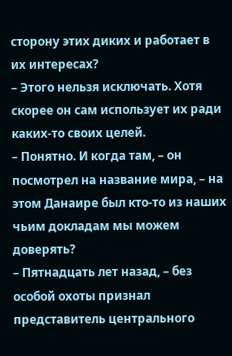сторону этих диких и работает в их интересах?
– Этого нельзя исключать. Хотя скорее он сам использует их ради каких-то своих целей.
– Понятно. И когда там, – он посмотрел на название мира, – на этом Данаире был кто-то из наших чьим докладам мы можем доверять?
– Пятнадцать лет назад, – без особой охоты признал представитель центрального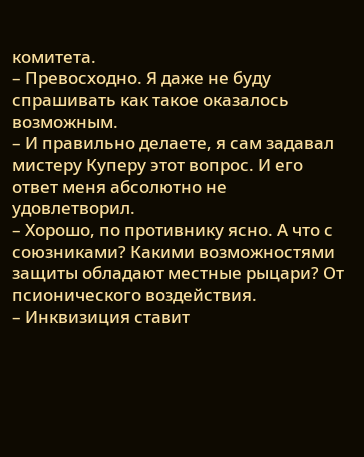комитета.
– Превосходно. Я даже не буду спрашивать как такое оказалось возможным.
– И правильно делаете, я сам задавал мистеру Куперу этот вопрос. И его ответ меня абсолютно не удовлетворил.
– Хорошо, по противнику ясно. А что с союзниками? Какими возможностями защиты обладают местные рыцари? От псионического воздействия.
– Инквизиция ставит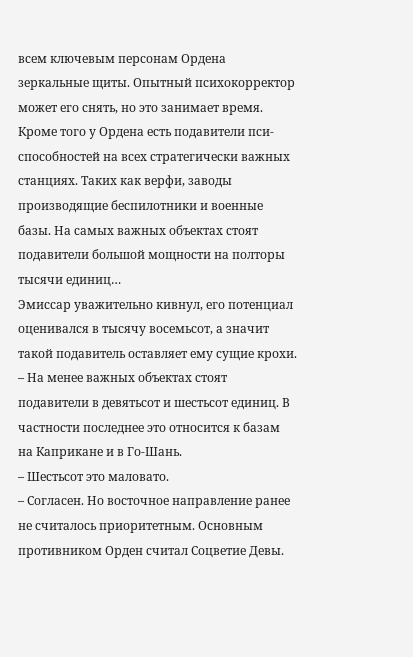всем ключевым персонам Ордена зеркальные щиты. Опытный психокорректор может его снять, но это занимает время. Кроме того у Ордена есть подавители пси-способностей на всех стратегически важных станциях. Таких как верфи, заводы производящие беспилотники и военные базы. На самых важных объектах стоят подавители большой мощности на полторы тысячи единиц…
Эмиссар уважительно кивнул, его потенциал оценивался в тысячу восемьсот, а значит такой подавитель оставляет ему сущие крохи.
– На менее важных объектах стоят подавители в девятьсот и шестьсот единиц. В частности последнее это относится к базам на Каприкане и в Го-Шань.
– Шестьсот это маловато.
– Согласен. Но восточное направление ранее не считалось приоритетным. Основным противником Орден считал Соцветие Девы.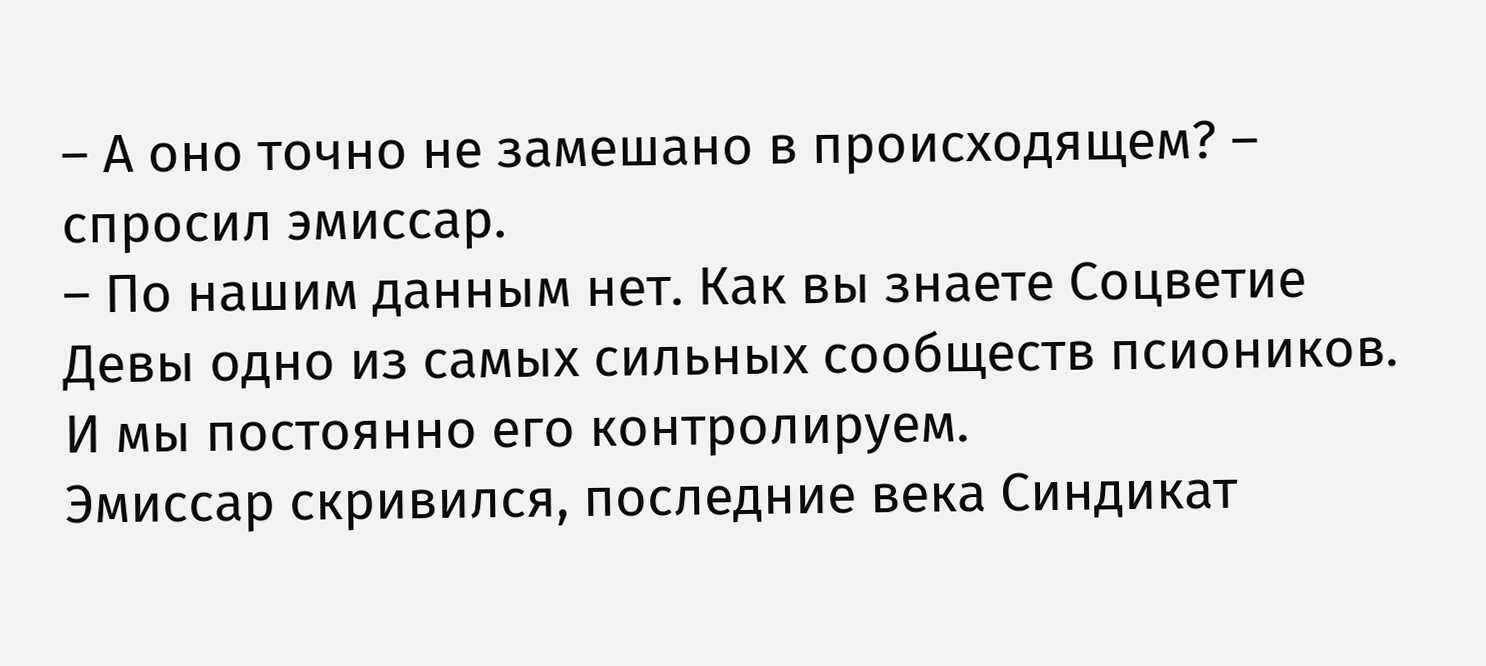– А оно точно не замешано в происходящем? – спросил эмиссар.
– По нашим данным нет. Как вы знаете Соцветие Девы одно из самых сильных сообществ псиоников. И мы постоянно его контролируем.
Эмиссар скривился, последние века Синдикат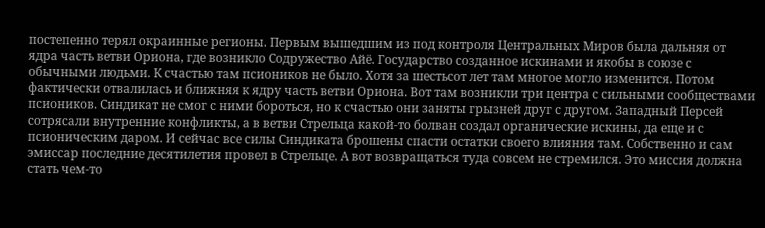постепенно терял окраинные регионы. Первым вышедшим из под контроля Центральных Миров была дальняя от ядра часть ветви Ориона, где возникло Содружество Айё. Государство созданное искинами и якобы в союзе с обычными людьми. К счастью там псиоников не было. Хотя за шестьсот лет там многое могло изменится. Потом фактически отвалилась и ближняя к ядру часть ветви Ориона. Вот там возникли три центра с сильными сообществами псиоников. Синдикат не смог с ними бороться, но к счастью они заняты грызней друг с другом. Западный Персей сотрясали внутренние конфликты, а в ветви Стрельца какой-то болван создал органические искины, да еще и с псионическим даром. И сейчас все силы Синдиката брошены спасти остатки своего влияния там. Собственно и сам эмиссар последние десятилетия провел в Стрельце. А вот возвращаться туда совсем не стремился. Это миссия должна стать чем-то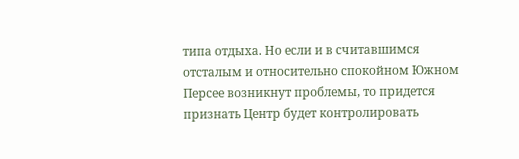типа отдыха. Но если и в считавшимся отсталым и относительно спокойном Южном Персее возникнут проблемы, то придется признать Центр будет контролировать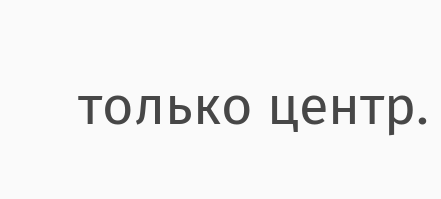только центр.